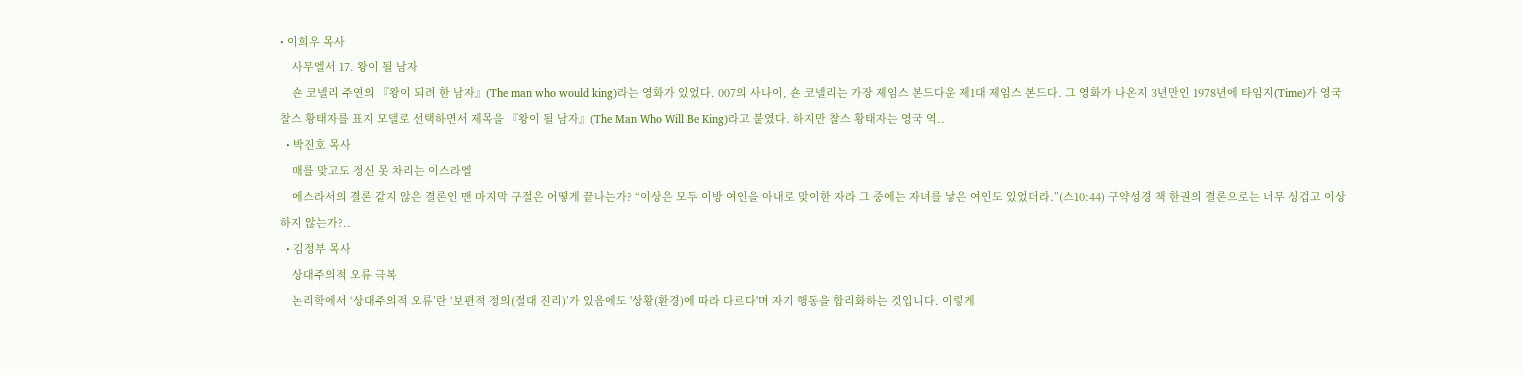• 이희우 목사
    사무엘서 17. 왕이 될 남자
    숀 코넬리 주연의 『왕이 되려 한 남자』(The man who would king)라는 영화가 있었다. 007의 사나이, 숀 코넬리는 가장 제임스 본드다운 제1대 제임스 본드다. 그 영화가 나온지 3년만인 1978년에 타임지(Time)가 영국 찰스 황태자를 표지 모델로 선택하면서 제목을 『왕이 될 남자』(The Man Who Will Be King)라고 붙였다. 하지만 찰스 황태자는 영국 역..
  • 박진호 목사
    매를 맞고도 정신 못 차리는 이스라엘
    에스라서의 결론 같지 않은 결론인 맨 마지막 구절은 어떻게 끝나는가? “이상은 모두 이방 여인을 아내로 맞이한 자라 그 중에는 자녀를 낳은 여인도 있었더라.”(스10:44) 구약성경 책 한권의 결론으로는 너무 싱겁고 이상하지 않는가?..
  • 김정부 목사
    상대주의적 오류 극복
    논리학에서 ‘상대주의적 오류’란 ‘보편적 정의(절대 진리)’가 있음에도 '상황(환경)에 따라 다르다'며 자기 행동을 합리화하는 것입니다. 이렇게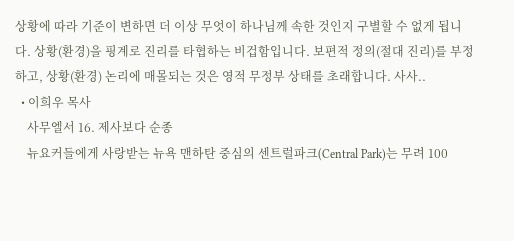상황에 따라 기준이 변하면 더 이상 무엇이 하나님께 속한 것인지 구별할 수 없게 됩니다. 상황(환경)을 핑계로 진리를 타협하는 비겁함입니다. 보편적 정의(절대 진리)를 부정하고, 상황(환경) 논리에 매몰되는 것은 영적 무정부 상태를 초래합니다. 사사..
  • 이희우 목사
    사무엘서 16. 제사보다 순종
    뉴요커들에게 사랑받는 뉴욕 맨하탄 중심의 센트럴파크(Central Park)는 무려 100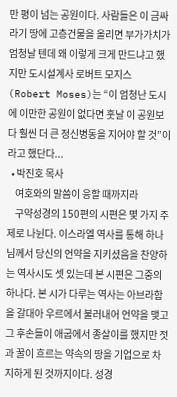만 평이 넘는 공원이다. 사람들은 이 금싸라기 땅에 고층건물을 올리면 부가가치가 엄청날 텐데 왜 이렇게 크게 만드냐고 했지만 도시설계사 로버트 모지스(Robert Moses)는 “이 엄청난 도시에 이만한 공원이 없다면 훗날 이 공원보다 훨씬 더 큰 정신병동을 지어야 할 것”이라고 했단다...
  • 박진호 목사
    여호와의 말씀이 응할 때까지라
    구약성경의 150편의 시편은 몇 가지 주제로 나뉜다. 이스라엘 역사를 통해 하나님께서 당신의 언약을 지키셨음을 찬양하는 역사시도 셋 있는데 본 시편은 그중의 하나다. 본 시가 다루는 역사는 아브라함을 갈대아 우르에서 불러내어 언약을 맺고 그 후손들이 애굽에서 종살이를 했지만 젓과 꿀이 흐르는 약속의 땅을 기업으로 차지하게 된 것까지이다. 성경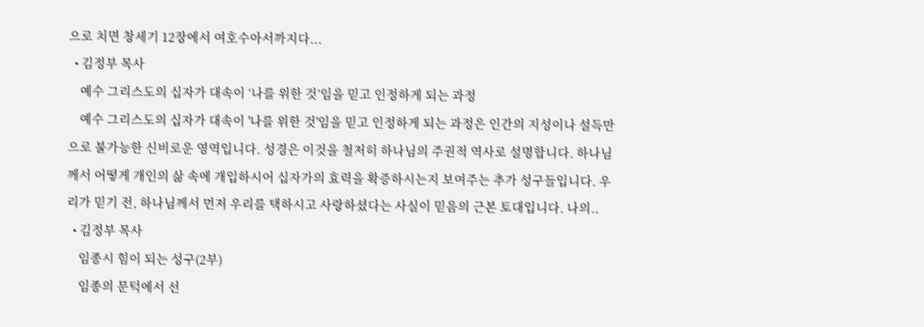으로 치면 창세기 12장에서 여호수아서까지다...
  • 김정부 목사
    예수 그리스도의 십자가 대속이 ‘나를 위한 것’임을 믿고 인정하게 되는 과정
    예수 그리스도의 십자가 대속이 '나를 위한 것'임을 믿고 인정하게 되는 과정은 인간의 지성이나 설득만으로 불가능한 신비로운 영역입니다. 성경은 이것을 철저히 하나님의 주권적 역사로 설명합니다. 하나님께서 어떻게 개인의 삶 속에 개입하시어 십자가의 효력을 확증하시는지 보여주는 추가 성구들입니다. 우리가 믿기 전, 하나님께서 먼저 우리를 택하시고 사랑하셨다는 사실이 믿음의 근본 토대입니다. 나의..
  • 김정부 목사
    임종시 힘이 되는 성구(2부)
    임종의 문턱에서 선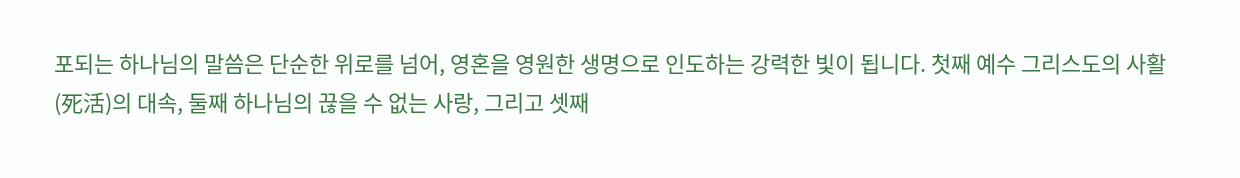포되는 하나님의 말씀은 단순한 위로를 넘어, 영혼을 영원한 생명으로 인도하는 강력한 빛이 됩니다. 첫째 예수 그리스도의 사활(死活)의 대속, 둘째 하나님의 끊을 수 없는 사랑, 그리고 셋째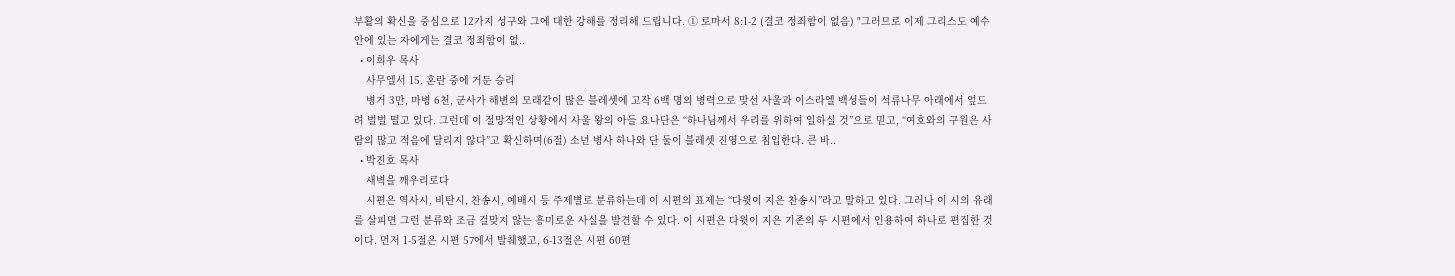부활의 확신을 중심으로 12가지 성구와 그에 대한 강해를 정리해 드립니다. ① 로마서 8:1-2 (결코 정죄함이 없음) "그러므로 이제 그리스도 예수 안에 있는 자에게는 결코 정죄함이 없..
  • 이희우 목사
    사무엘서 15. 혼란 중에 거둔 승리
    병거 3만, 마병 6천, 군사가 해변의 모래같이 많은 블레셋에 고작 6백 명의 병력으로 맞선 사울과 이스라엘 백성들이 석류나무 아래에서 엎드려 벌벌 떨고 있다. 그런데 이 절망적인 상황에서 사울 왕의 아들 요나단은 “하나님께서 우리를 위하여 일하실 것”으로 믿고, “여호와의 구원은 사람의 많고 적음에 달리지 않다”고 확신하며(6절) 소년 병사 하나와 단 둘이 블레셋 진영으로 침입한다. 큰 바..
  • 박진호 목사
    새벽을 깨우리로다
    시편은 역사시, 비탄시, 찬송시, 예배시 등 주제별로 분류하는데 이 시편의 표제는 “다윗이 지은 찬송시”라고 말하고 있다. 그러나 이 시의 유래를 살피면 그런 분류와 조금 걸맞지 않는 흥미로운 사실을 발견할 수 있다. 이 시편은 다윗이 지은 기존의 두 시편에서 인용하여 하나로 편집한 것이다. 먼저 1-5절은 시편 57에서 발췌했고, 6-13절은 시편 60편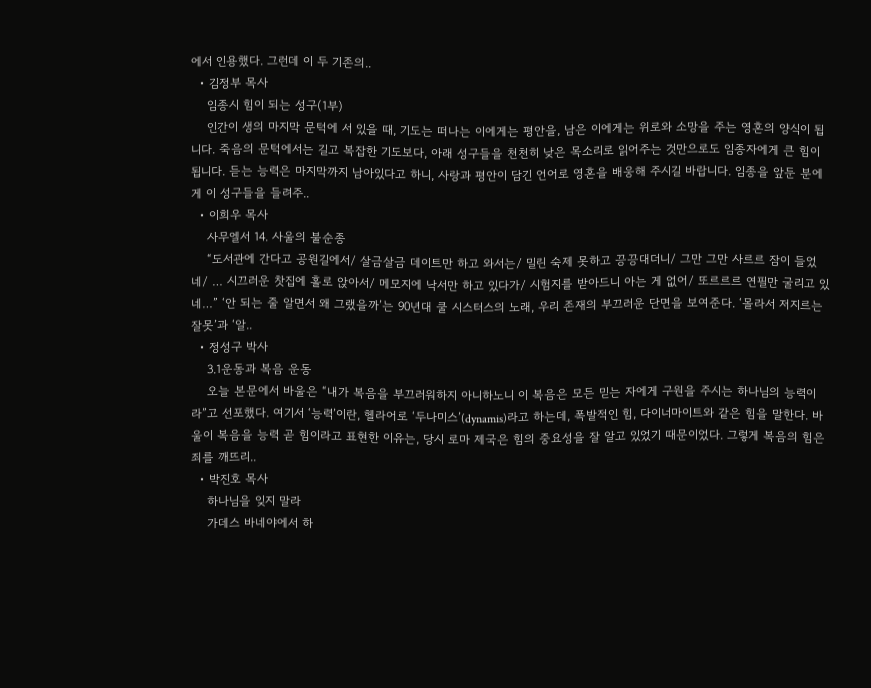에서 인용했다. 그런데 이 두 기존의..
  • 김정부 목사
    임종시 힘이 되는 성구(1부)
    인간이 생의 마지막 문턱에 서 있을 때, 기도는 떠나는 이에게는 평안을, 남은 이에게는 위로와 소망을 주는 영혼의 양식이 됩니다. 죽음의 문턱에서는 길고 복잡한 기도보다, 아래 성구들을 천천히 낮은 목소리로 읽어주는 것만으로도 임종자에게 큰 힘이 됩니다. 듣는 능력은 마지막까지 남아있다고 하니, 사랑과 평안이 담긴 언어로 영혼을 배웅해 주시길 바랍니다. 임종을 앞둔 분에게 이 성구들을 들려주..
  • 이희우 목사
    사무엘서 14. 사울의 불순종
    “도서관에 간다고 공원길에서/ 살금살금 데이트만 하고 와서는/ 밀린 숙제 못하고 끙끙대더니/ 그만 그만 사르르 잠이 들었네/ … 시끄러운 찻집에 홀로 앉아서/ 메모지에 낙서만 하고 있다가/ 시험지를 받아드니 아는 게 없어/ 또르르르 연필만 굴리고 있네…” ‘안 되는 줄 알면서 왜 그랬을까’는 90년대 쿨 시스터스의 노래, 우리 존재의 부끄러운 단면을 보여준다. ‘몰라서 저지르는 잘못’과 ‘알..
  • 정성구 박사
    3.1운동과 복음 운동
    오늘 본문에서 바울은 “내가 복음을 부끄러워하지 아니하노니 이 복음은 모든 믿는 자에게 구원을 주시는 하나님의 능력이라”고 선포했다. 여기서 ‘능력’이란, 헬라어로 ‘두나미스’(dynamis)라고 하는데, 폭발적인 힘, 다이너마이트와 같은 힘을 말한다. 바울이 복음을 능력 곧 힘이라고 표현한 이유는, 당시 로마 제국은 힘의 중요성을 잘 알고 있었기 때문이었다. 그렇게 복음의 힘은 죄를 깨뜨리..
  • 박진호 목사
    하나님을 잊지 말라
    가데스 바네야에서 하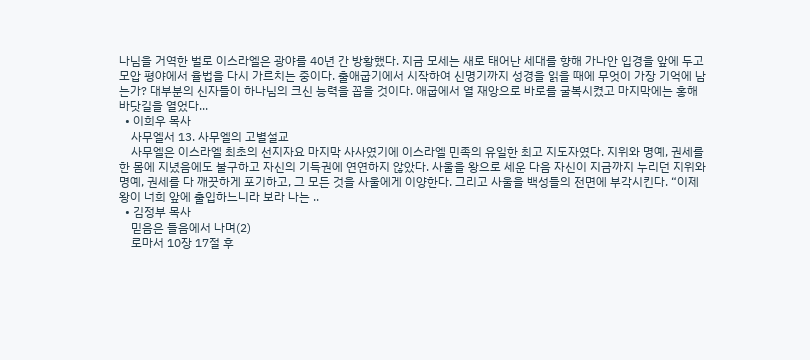나님을 거역한 벌로 이스라엘은 광야를 40년 간 방황했다. 지금 모세는 새로 태어난 세대를 향해 가나안 입경을 앞에 두고 모압 평야에서 율법을 다시 가르치는 중이다. 출애굽기에서 시작하여 신명기까지 성경을 읽을 때에 무엇이 가장 기억에 남는가? 대부분의 신자들이 하나님의 크신 능력을 꼽을 것이다. 애굽에서 열 재앙으로 바로를 굴복시켰고 마지막에는 홍해 바닷길을 열었다...
  • 이희우 목사
    사무엘서 13. 사무엘의 고별설교
    사무엘은 이스라엘 최초의 선지자요 마지막 사사였기에 이스라엘 민족의 유일한 최고 지도자였다. 지위와 명예, 권세를 한 몸에 지녔음에도 불구하고 자신의 기득권에 연연하지 않았다. 사울을 왕으로 세운 다음 자신이 지금까지 누리던 지위와 명예, 권세를 다 깨끗하게 포기하고, 그 모든 것을 사울에게 이양한다. 그리고 사울을 백성들의 전면에 부각시킨다. “이제 왕이 너희 앞에 출입하느니라 보라 나는 ..
  • 김정부 목사
    믿음은 들음에서 나며(2)
    로마서 10장 17절 후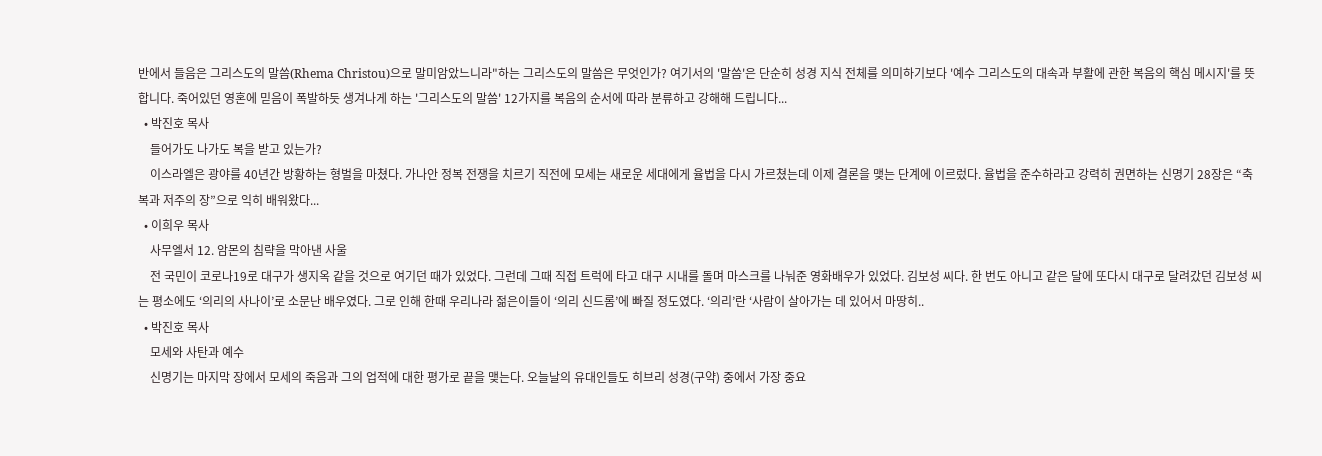반에서 들음은 그리스도의 말씀(Rhema Christou)으로 말미암았느니라"하는 그리스도의 말씀은 무엇인가? 여기서의 '말씀'은 단순히 성경 지식 전체를 의미하기보다 '예수 그리스도의 대속과 부활에 관한 복음의 핵심 메시지'를 뜻합니다. 죽어있던 영혼에 믿음이 폭발하듯 생겨나게 하는 '그리스도의 말씀' 12가지를 복음의 순서에 따라 분류하고 강해해 드립니다...
  • 박진호 목사
    들어가도 나가도 복을 받고 있는가?
    이스라엘은 광야를 40년간 방황하는 형벌을 마쳤다. 가나안 정복 전쟁을 치르기 직전에 모세는 새로운 세대에게 율법을 다시 가르쳤는데 이제 결론을 맺는 단계에 이르렀다. 율법을 준수하라고 강력히 권면하는 신명기 28장은 “축복과 저주의 장”으로 익히 배워왔다...
  • 이희우 목사
    사무엘서 12. 암몬의 침략을 막아낸 사울
    전 국민이 코로나19로 대구가 생지옥 같을 것으로 여기던 때가 있었다. 그런데 그때 직접 트럭에 타고 대구 시내를 돌며 마스크를 나눠준 영화배우가 있었다. 김보성 씨다. 한 번도 아니고 같은 달에 또다시 대구로 달려갔던 김보성 씨는 평소에도 ‘의리의 사나이’로 소문난 배우였다. 그로 인해 한때 우리나라 젊은이들이 ‘의리 신드롬’에 빠질 정도였다. ‘의리’란 ‘사람이 살아가는 데 있어서 마땅히..
  • 박진호 목사
    모세와 사탄과 예수
    신명기는 마지막 장에서 모세의 죽음과 그의 업적에 대한 평가로 끝을 맺는다. 오늘날의 유대인들도 히브리 성경(구약) 중에서 가장 중요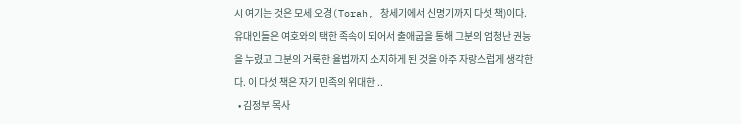시 여기는 것은 모세 오경(Torah, 창세기에서 신명기까지 다섯 책)이다. 유대인들은 여호와의 택한 족속이 되어서 출애굽을 통해 그분의 엄청난 권능을 누렸고 그분의 거룩한 율법까지 소지하게 된 것을 아주 자랑스럽게 생각한다. 이 다섯 책은 자기 민족의 위대한 ..
  • 김정부 목사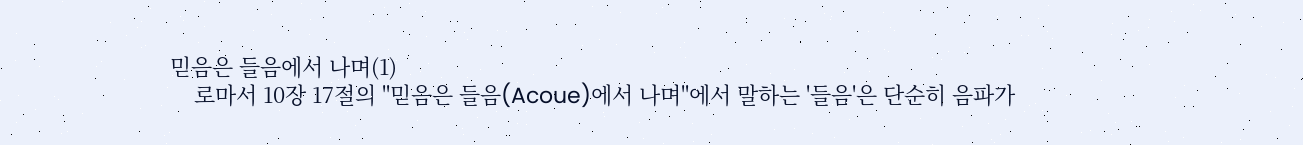믿음은 들음에서 나며(1)
    로마서 10장 17절의 "믿음은 들음(Acoue)에서 나며"에서 말하는 '들음'은 단순히 음파가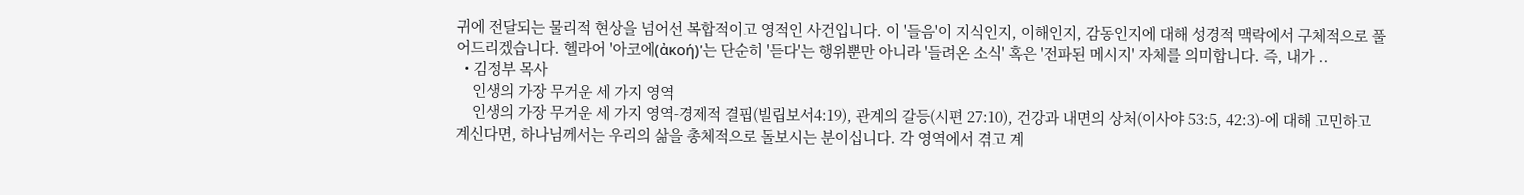귀에 전달되는 물리적 현상을 넘어선 복합적이고 영적인 사건입니다. 이 '들음'이 지식인지, 이해인지, 감동인지에 대해 성경적 맥락에서 구체적으로 풀어드리겠습니다. 헬라어 '아코에(ἀκοή)'는 단순히 '듣다'는 행위뿐만 아니라 '들려온 소식' 혹은 '전파된 메시지' 자체를 의미합니다. 즉, 내가 ..
  • 김정부 목사
    인생의 가장 무거운 세 가지 영역
    인생의 가장 무거운 세 가지 영역-경제적 결핍(빌립보서4:19), 관계의 갈등(시편 27:10), 건강과 내면의 상처(이사야 53:5, 42:3)-에 대해 고민하고 계신다면, 하나님께서는 우리의 삶을 총체적으로 돌보시는 분이십니다. 각 영역에서 겪고 계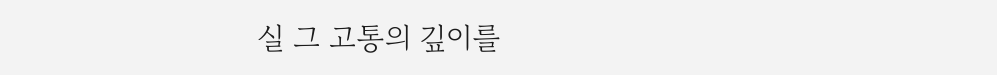실 그 고통의 깊이를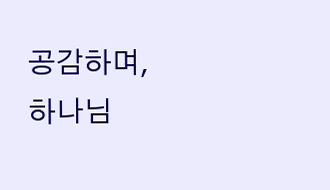공감하며, 하나님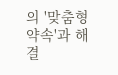의 '맞춤형 약속'과 해결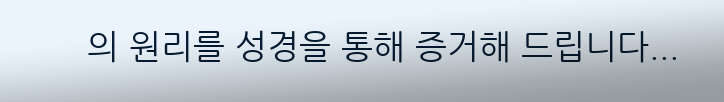의 원리를 성경을 통해 증거해 드립니다...